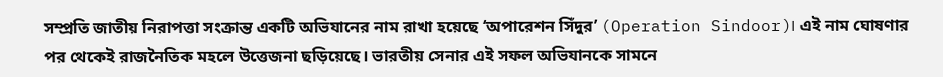সম্প্রতি জাতীয় নিরাপত্তা সংক্রান্ত একটি অভিযানের নাম রাখা হয়েছে ‘অপারেশন সিঁদুর’ (Operation Sindoor)। এই নাম ঘোষণার পর থেকেই রাজনৈতিক মহলে উত্তেজনা ছড়িয়েছে। ভারতীয় সেনার এই সফল অভিযানকে সামনে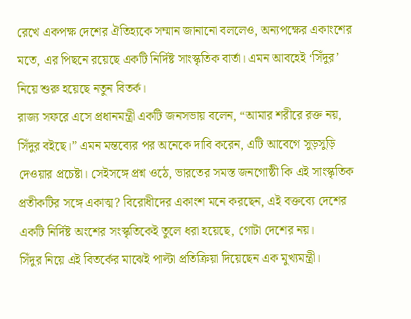রেখে একপক্ষ দেশের ঐতিহ্যকে সম্মান জানানো বললেও, অন্যপক্ষের একাংশের মতে, এর পিছনে রয়েছে একটি নির্দিষ্ট সাংস্কৃতিক বার্তা। এমন আবহেই ‘সিঁদুর’ নিয়ে শুরু হয়েছে নতুন বিতর্ক।
রাজ্য সফরে এসে প্রধানমন্ত্রী একটি জনসভায় বলেন, “আমার শরীরে রক্ত নয়, সিঁদুর বইছে।” এমন মন্তব্যের পর অনেকে দাবি করেন, এটি আবেগে সুড়সুড়ি দেওয়ার প্রচেষ্টা। সেইসঙ্গে প্রশ্ন ওঠে, ভারতের সমস্ত জনগোষ্ঠী কি এই সাংস্কৃতিক প্রতীকটির সঙ্গে একাত্ম? বিরোধীদের একাংশ মনে করছেন, এই বক্তব্যে দেশের একটি নির্দিষ্ট অংশের সংস্কৃতিকেই তুলে ধরা হয়েছে, গোটা দেশের নয়।
সিঁদুর নিয়ে এই বিতর্কের মাঝেই পাল্টা প্রতিক্রিয়া দিয়েছেন এক মুখ্যমন্ত্রী।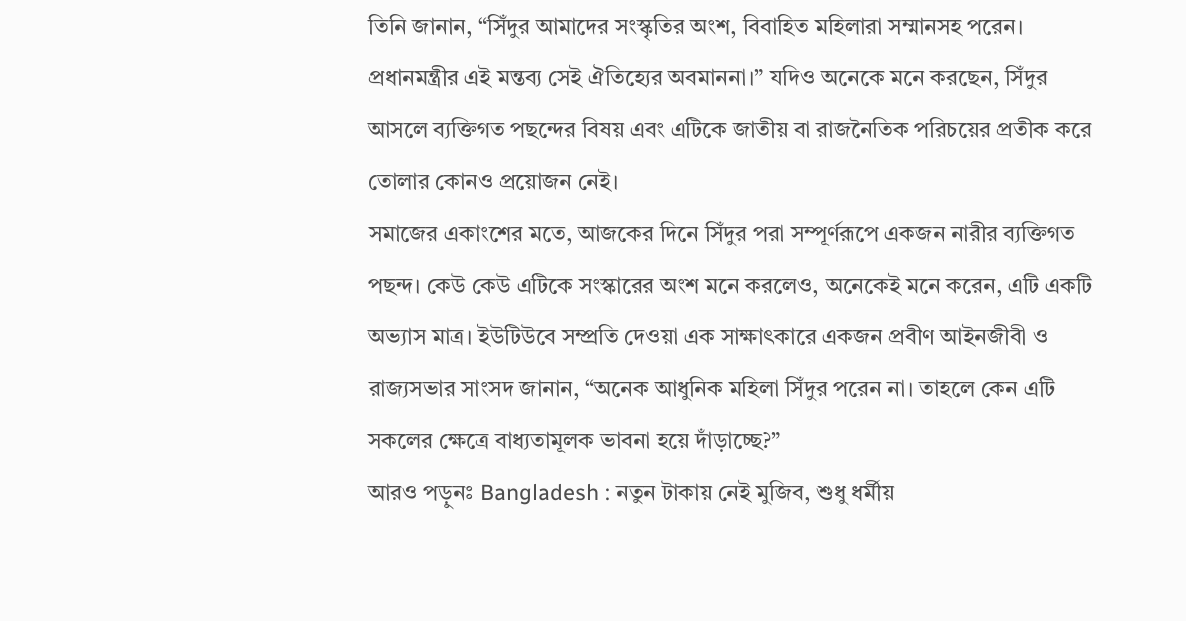তিনি জানান, “সিঁদুর আমাদের সংস্কৃতির অংশ, বিবাহিত মহিলারা সম্মানসহ পরেন। প্রধানমন্ত্রীর এই মন্তব্য সেই ঐতিহ্যের অবমাননা।” যদিও অনেকে মনে করছেন, সিঁদুর আসলে ব্যক্তিগত পছন্দের বিষয় এবং এটিকে জাতীয় বা রাজনৈতিক পরিচয়ের প্রতীক করে তোলার কোনও প্রয়োজন নেই।
সমাজের একাংশের মতে, আজকের দিনে সিঁদুর পরা সম্পূর্ণরূপে একজন নারীর ব্যক্তিগত পছন্দ। কেউ কেউ এটিকে সংস্কারের অংশ মনে করলেও, অনেকেই মনে করেন, এটি একটি অভ্যাস মাত্র। ইউটিউবে সম্প্রতি দেওয়া এক সাক্ষাৎকারে একজন প্রবীণ আইনজীবী ও রাজ্যসভার সাংসদ জানান, “অনেক আধুনিক মহিলা সিঁদুর পরেন না। তাহলে কেন এটি সকলের ক্ষেত্রে বাধ্যতামূলক ভাবনা হয়ে দাঁড়াচ্ছে?”
আরও পড়ুনঃ Bangladesh : নতুন টাকায় নেই মুজিব, শুধু ধর্মীয়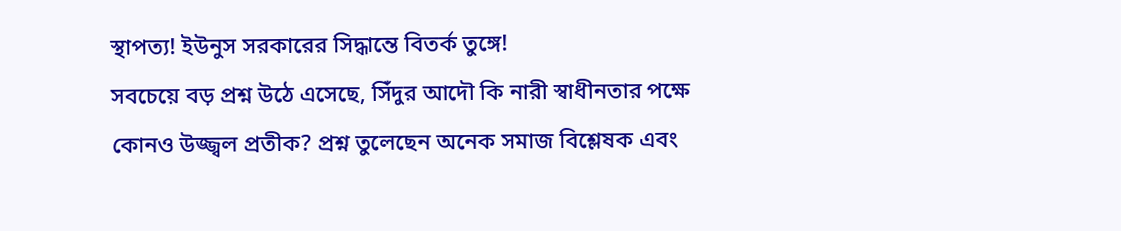স্থাপত্য! ইউনুস সরকারের সিদ্ধান্তে বিতর্ক তুঙ্গে!
সবচেয়ে বড় প্রশ্ন উঠে এসেছে, সিঁদুর আদৌ কি নারী স্বাধীনতার পক্ষে কোনও উজ্জ্বল প্রতীক? প্রশ্ন তুলেছেন অনেক সমাজ বিশ্লেষক এবং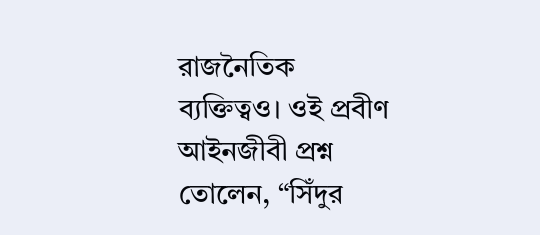রাজনৈতিক ব্যক্তিত্বও। ওই প্রবীণ আইনজীবী প্রশ্ন তোলেন, “সিঁদুর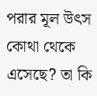পরার মূল উৎস কোথা থেকে এসেছে? তা কি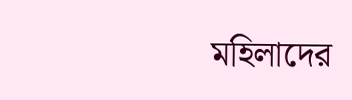মহিলাদের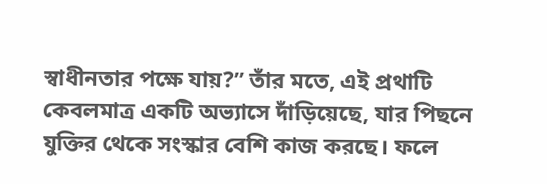স্বাধীনতার পক্ষে যায়?” তাঁর মতে, এই প্রথাটি কেবলমাত্র একটি অভ্যাসে দাঁড়িয়েছে, যার পিছনে যুক্তির থেকে সংস্কার বেশি কাজ করছে। ফলে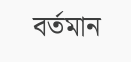বর্তমান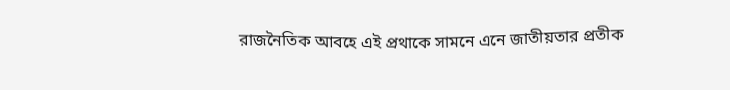রাজনৈতিক আবহে এই প্রথাকে সামনে এনে জাতীয়তার প্রতীক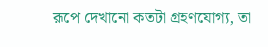রূপে দেখানো কতটা গ্রহণযোগ্য, তা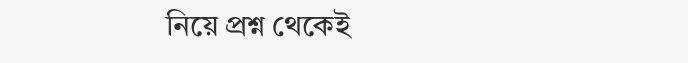নিয়ে প্রশ্ন থেকেই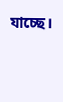যাচ্ছে।